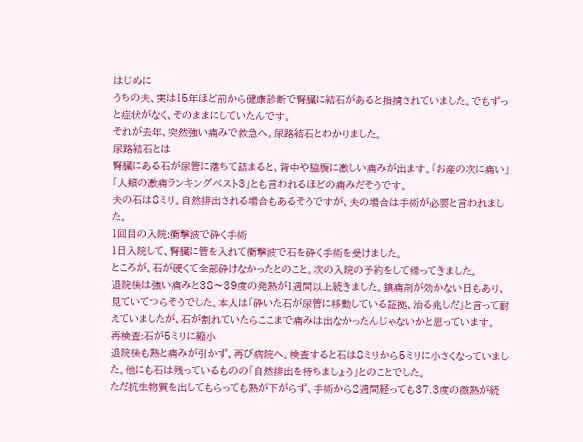はじめに
うちの夫、実は15年ほど前から健康診断で腎臓に結石があると指摘されていました。でもずっと症状がなく、そのままにしていたんです。
それが去年、突然強い痛みで救急へ。尿路結石とわかりました。
尿路結石とは
腎臓にある石が尿管に落ちて詰まると、背中や脇腹に激しい痛みが出ます。「お産の次に痛い」「人類の激痛ランキングベスト3」とも言われるほどの痛みだそうです。
夫の石は8ミリ。自然排出される場合もあるそうですが、夫の場合は手術が必要と言われました。
1回目の入院:衝撃波で砕く手術
1日入院して、腎臓に管を入れて衝撃波で石を砕く手術を受けました。
ところが、石が硬くて全部砕けなかったとのこと。次の入院の予約をして帰ってきました。
退院後は強い痛みと38〜39度の発熱が1週間以上続きました。鎮痛剤が効かない日もあり、見ていてつらそうでした。本人は「砕いた石が尿管に移動している証拠、治る兆しだ」と言って耐えていましたが、石が割れていたらここまで痛みは出なかったんじゃないかと思っています。
再検査:石が5ミリに縮小
退院後も熱と痛みが引かず、再び病院へ。検査すると石は8ミリから5ミリに小さくなっていました。他にも石は残っているものの「自然排出を待ちましょう」とのことでした。
ただ抗生物質を出してもらっても熱が下がらず、手術から2週間経っても37.3度の微熱が続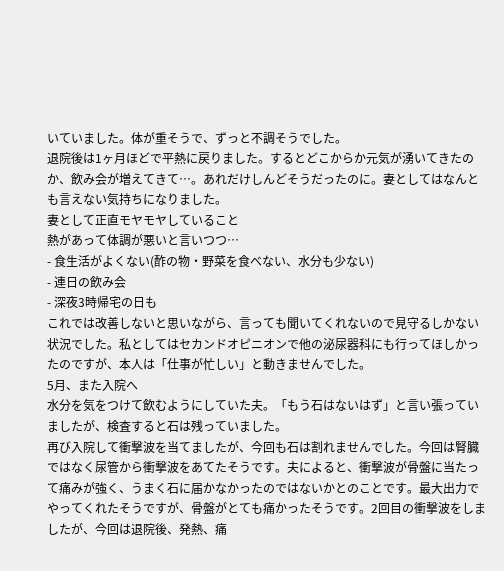いていました。体が重そうで、ずっと不調そうでした。
退院後は1ヶ月ほどで平熱に戻りました。するとどこからか元気が湧いてきたのか、飲み会が増えてきて…。あれだけしんどそうだったのに。妻としてはなんとも言えない気持ちになりました。
妻として正直モヤモヤしていること
熱があって体調が悪いと言いつつ…
- 食生活がよくない(酢の物・野菜を食べない、水分も少ない)
- 連日の飲み会
- 深夜3時帰宅の日も
これでは改善しないと思いながら、言っても聞いてくれないので見守るしかない状況でした。私としてはセカンドオピニオンで他の泌尿器科にも行ってほしかったのですが、本人は「仕事が忙しい」と動きませんでした。
5月、また入院へ
水分を気をつけて飲むようにしていた夫。「もう石はないはず」と言い張っていましたが、検査すると石は残っていました。
再び入院して衝撃波を当てましたが、今回も石は割れませんでした。今回は腎臓ではなく尿管から衝撃波をあてたそうです。夫によると、衝撃波が骨盤に当たって痛みが強く、うまく石に届かなかったのではないかとのことです。最大出力でやってくれたそうですが、骨盤がとても痛かったそうです。2回目の衝撃波をしましたが、今回は退院後、発熱、痛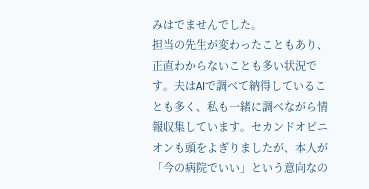みはでませんでした。
担当の先生が変わったこともあり、正直わからないことも多い状況です。夫はAIで調べて納得していることも多く、私も一緒に調べながら情報収集しています。セカンドオピニオンも頭をよぎりましたが、本人が「今の病院でいい」という意向なの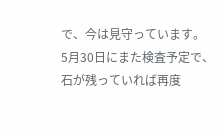で、今は見守っています。
5月30日にまた検査予定で、石が残っていれば再度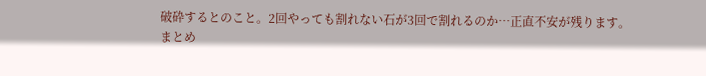破砕するとのこと。2回やっても割れない石が3回で割れるのか…正直不安が残ります。
まとめ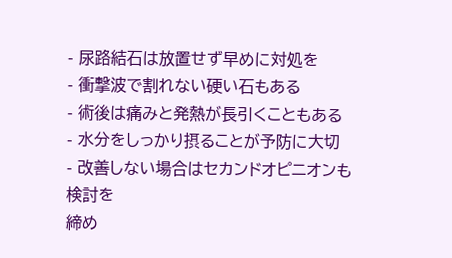- 尿路結石は放置せず早めに対処を
- 衝撃波で割れない硬い石もある
- 術後は痛みと発熱が長引くこともある
- 水分をしっかり摂ることが予防に大切
- 改善しない場合はセカンドオピニオンも検討を
締め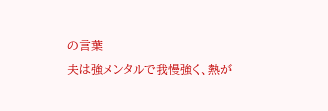の言葉
夫は強メンタルで我慢強く、熱が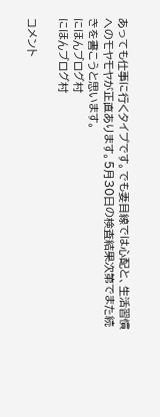あっても仕事に行くタイプです。でも妻目線では心配と、生活習慣へのモヤモヤが正直あります。5月30日の検査結果次第でまた続きを書こうと思います。
にほんブログ村
にほんブログ村

コメント